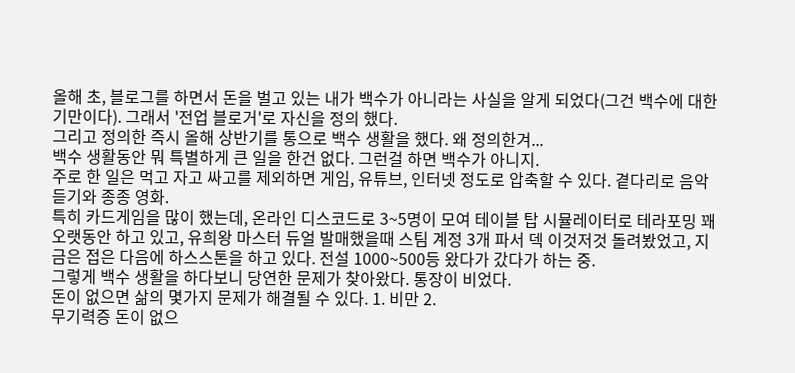올해 초, 블로그를 하면서 돈을 벌고 있는 내가 백수가 아니라는 사실을 알게 되었다(그건 백수에 대한 기만이다). 그래서 '전업 블로거'로 자신을 정의 했다.
그리고 정의한 즉시 올해 상반기를 통으로 백수 생활을 했다. 왜 정의한겨...
백수 생활동안 뭐 특별하게 큰 일을 한건 없다. 그런걸 하면 백수가 아니지.
주로 한 일은 먹고 자고 싸고를 제외하면 게임, 유튜브, 인터넷 정도로 압축할 수 있다. 곁다리로 음악 듣기와 종종 영화.
특히 카드게임을 많이 했는데, 온라인 디스코드로 3~5명이 모여 테이블 탑 시뮬레이터로 테라포밍 꽤 오랫동안 하고 있고, 유희왕 마스터 듀얼 발매했을때 스팀 계정 3개 파서 덱 이것저것 돌려봤었고, 지금은 접은 다음에 하스스톤을 하고 있다. 전설 1000~500등 왔다가 갔다가 하는 중.
그렇게 백수 생활을 하다보니 당연한 문제가 찾아왔다. 통장이 비었다.
돈이 없으면 삶의 몇가지 문제가 해결될 수 있다. 1. 비만 2.
무기력증 돈이 없으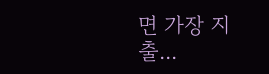면 가장 지출...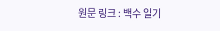원문 링크 : 백수 일기